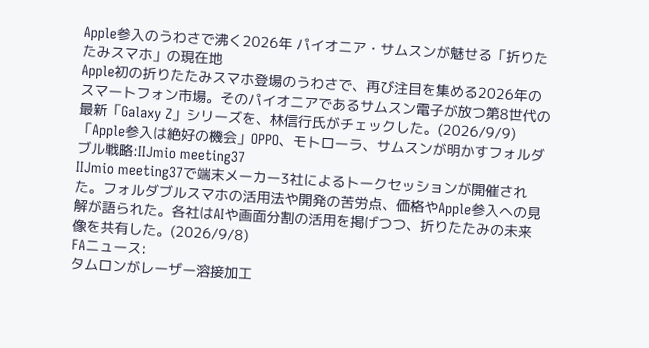Apple参入のうわさで沸く2026年 パイオニア・サムスンが魅せる「折りたたみスマホ」の現在地
Apple初の折りたたみスマホ登場のうわさで、再び注目を集める2026年のスマートフォン市場。そのパイオニアであるサムスン電子が放つ第8世代の最新「Galaxy Z」シリーズを、林信行氏がチェックした。(2026/9/9)
「Apple参入は絶好の機会」OPPO、モトローラ、サムスンが明かすフォルダブル戦略:IIJmio meeting37
IIJmio meeting37で端末メーカー3社によるトークセッションが開催された。フォルダブルスマホの活用法や開発の苦労点、価格やApple参入への見解が語られた。各社はAIや画面分割の活用を掲げつつ、折りたたみの未来像を共有した。(2026/9/8)
FAニュース:
タムロンがレーザー溶接加工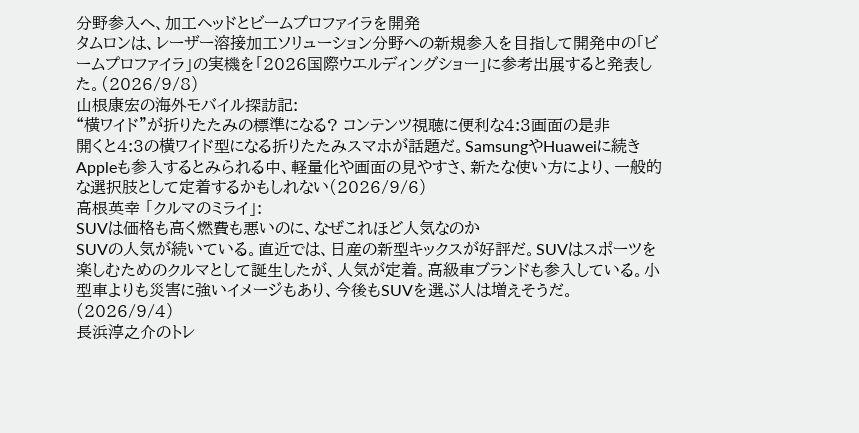分野参入へ、加工ヘッドとビームプロファイラを開発
タムロンは、レーザー溶接加工ソリューション分野への新規参入を目指して開発中の「ビームプロファイラ」の実機を「2026国際ウエルディングショー」に参考出展すると発表した。(2026/9/8)
山根康宏の海外モバイル探訪記:
“横ワイド”が折りたたみの標準になる? コンテンツ視聴に便利な4:3画面の是非
開くと4:3の横ワイド型になる折りたたみスマホが話題だ。SamsungやHuaweiに続きAppleも参入するとみられる中、軽量化や画面の見やすさ、新たな使い方により、一般的な選択肢として定着するかもしれない(2026/9/6)
高根英幸 「クルマのミライ」:
SUVは価格も高く燃費も悪いのに、なぜこれほど人気なのか
SUVの人気が続いている。直近では、日産の新型キックスが好評だ。SUVはスポーツを楽しむためのクルマとして誕生したが、人気が定着。高級車ブランドも参入している。小型車よりも災害に強いイメージもあり、今後もSUVを選ぶ人は増えそうだ。(2026/9/4)
長浜淳之介のトレ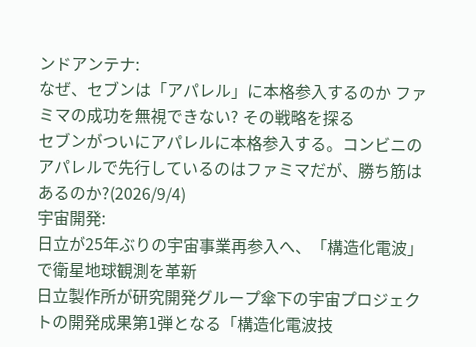ンドアンテナ:
なぜ、セブンは「アパレル」に本格参入するのか ファミマの成功を無視できない? その戦略を探る
セブンがついにアパレルに本格参入する。コンビニのアパレルで先行しているのはファミマだが、勝ち筋はあるのか?(2026/9/4)
宇宙開発:
日立が25年ぶりの宇宙事業再参入へ、「構造化電波」で衛星地球観測を革新
日立製作所が研究開発グループ傘下の宇宙プロジェクトの開発成果第1弾となる「構造化電波技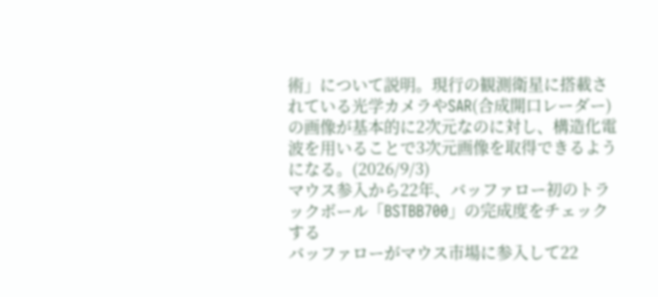術」について説明。現行の観測衛星に搭載されている光学カメラやSAR(合成開口レーダー)の画像が基本的に2次元なのに対し、構造化電波を用いることで3次元画像を取得できるようになる。(2026/9/3)
マウス参入から22年、バッファロー初のトラックボール「BSTBB700」の完成度をチェックする
バッファローがマウス市場に参入して22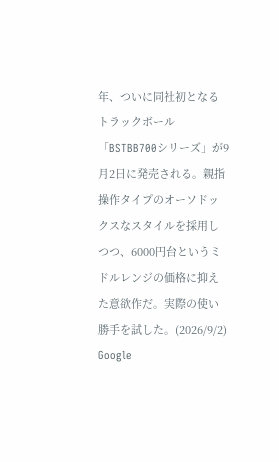年、ついに同社初となるトラックボール「BSTBB700シリーズ」が9月2日に発売される。親指操作タイプのオーソドックスなスタイルを採用しつつ、6000円台というミドルレンジの価格に抑えた意欲作だ。実際の使い勝手を試した。(2026/9/2)
Google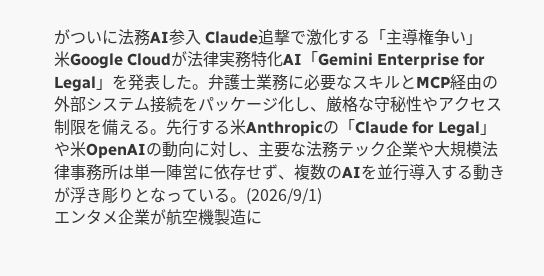がついに法務AI参入 Claude追撃で激化する「主導権争い」
米Google Cloudが法律実務特化AI「Gemini Enterprise for Legal」を発表した。弁護士業務に必要なスキルとMCP経由の外部システム接続をパッケージ化し、厳格な守秘性やアクセス制限を備える。先行する米Anthropicの「Claude for Legal」や米OpenAIの動向に対し、主要な法務テック企業や大規模法律事務所は単一陣営に依存せず、複数のAIを並行導入する動きが浮き彫りとなっている。(2026/9/1)
エンタメ企業が航空機製造に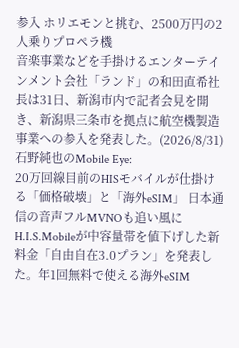参入 ホリエモンと挑む、2500万円の2人乗りプロペラ機
音楽事業などを手掛けるエンターテインメント会社「ランド」の和田直希社長は31日、新潟市内で記者会見を開き、新潟県三条市を拠点に航空機製造事業への参入を発表した。(2026/8/31)
石野純也のMobile Eye:
20万回線目前のHISモバイルが仕掛ける「価格破壊」と「海外eSIM」 日本通信の音声フルMVNOも追い風に
H.I.S.Mobileが中容量帯を値下げした新料金「自由自在3.0プラン」を発表した。年1回無料で使える海外eSIM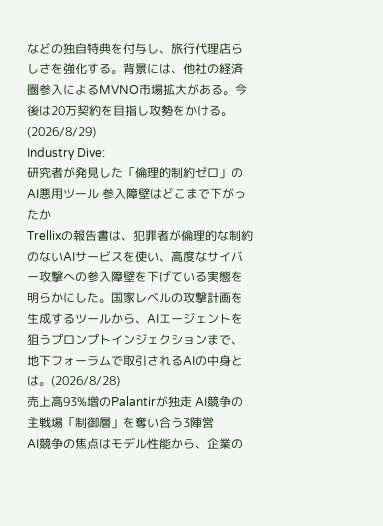などの独自特典を付与し、旅行代理店らしさを強化する。背景には、他社の経済圏参入によるMVNO市場拡大がある。今後は20万契約を目指し攻勢をかける。(2026/8/29)
Industry Dive:
研究者が発見した「倫理的制約ゼロ」のAI悪用ツール 参入障壁はどこまで下がったか
Trellixの報告書は、犯罪者が倫理的な制約のないAIサービスを使い、高度なサイバー攻撃への参入障壁を下げている実態を明らかにした。国家レベルの攻撃計画を生成するツールから、AIエージェントを狙うプロンプトインジェクションまで、地下フォーラムで取引されるAIの中身とは。(2026/8/28)
売上高93%増のPalantirが独走 AI競争の主戦場「制御層」を奪い合う3陣営
AI競争の焦点はモデル性能から、企業の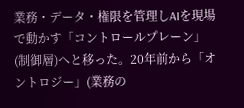業務・データ・権限を管理しAIを現場で動かす「コントロールプレーン」(制御層)へと移った。20年前から「オントロジー」(業務の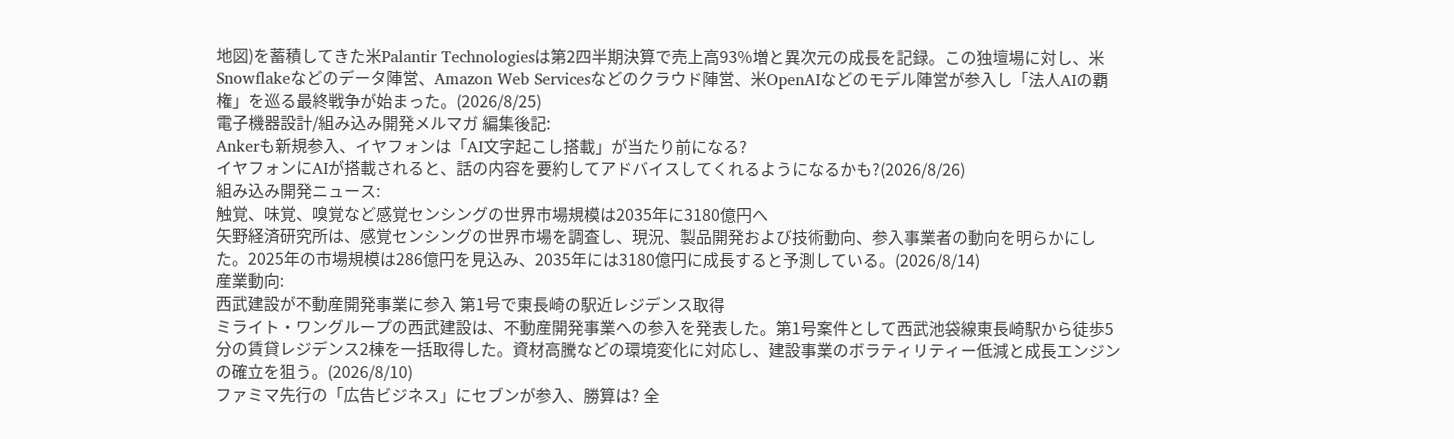地図)を蓄積してきた米Palantir Technologiesは第2四半期決算で売上高93%増と異次元の成長を記録。この独壇場に対し、米Snowflakeなどのデータ陣営、Amazon Web Servicesなどのクラウド陣営、米OpenAIなどのモデル陣営が参入し「法人AIの覇権」を巡る最終戦争が始まった。(2026/8/25)
電子機器設計/組み込み開発メルマガ 編集後記:
Ankerも新規参入、イヤフォンは「AI文字起こし搭載」が当たり前になる?
イヤフォンにAIが搭載されると、話の内容を要約してアドバイスしてくれるようになるかも?(2026/8/26)
組み込み開発ニュース:
触覚、味覚、嗅覚など感覚センシングの世界市場規模は2035年に3180億円へ
矢野経済研究所は、感覚センシングの世界市場を調査し、現況、製品開発および技術動向、参入事業者の動向を明らかにした。2025年の市場規模は286億円を見込み、2035年には3180億円に成長すると予測している。(2026/8/14)
産業動向:
西武建設が不動産開発事業に参入 第1号で東長崎の駅近レジデンス取得
ミライト・ワングループの西武建設は、不動産開発事業への参入を発表した。第1号案件として西武池袋線東長崎駅から徒歩5分の賃貸レジデンス2棟を一括取得した。資材高騰などの環境変化に対応し、建設事業のボラティリティー低減と成長エンジンの確立を狙う。(2026/8/10)
ファミマ先行の「広告ビジネス」にセブンが参入、勝算は? 全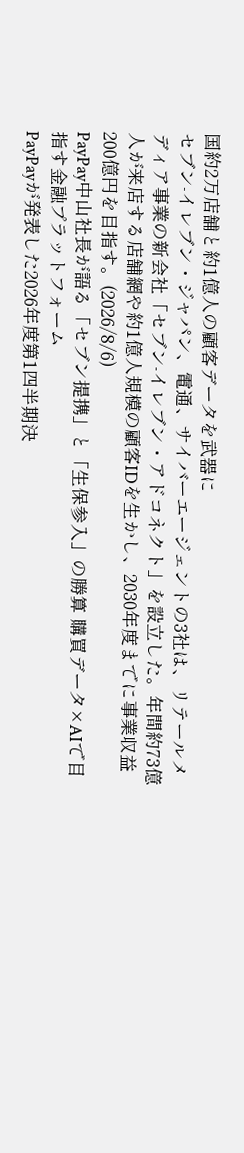国約2万店舗と約1億人の顧客データを武器に
セブン‐イレブン・ジャパン、電通、サイバーエージェントの3社は、リテールメディア事業の新会社「セブン‐イレブン・アドコネクト」を設立した。年間約73億人が来店する店舗網や約1億人規模の顧客IDを生かし、2030年度までに事業収益200億円を目指す。(2026/8/6)
PayPay中山社長が語る「セブン提携」と「生保参入」の勝算 購買データ×AIで目指す金融プラットフォーム
PayPayが発表した2026年度第1四半期決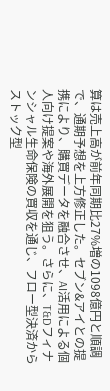算は売上高が前年同期比27%増の1098億円と順調で、通期予想を上方修正した。セブン&アイとの提携により、購買データを融合させ、AI活用による個人向け提案や海外展開を狙う。さらに、T&Dフィナンシャル生命保険の買収を通じ、フロー型決済からストック型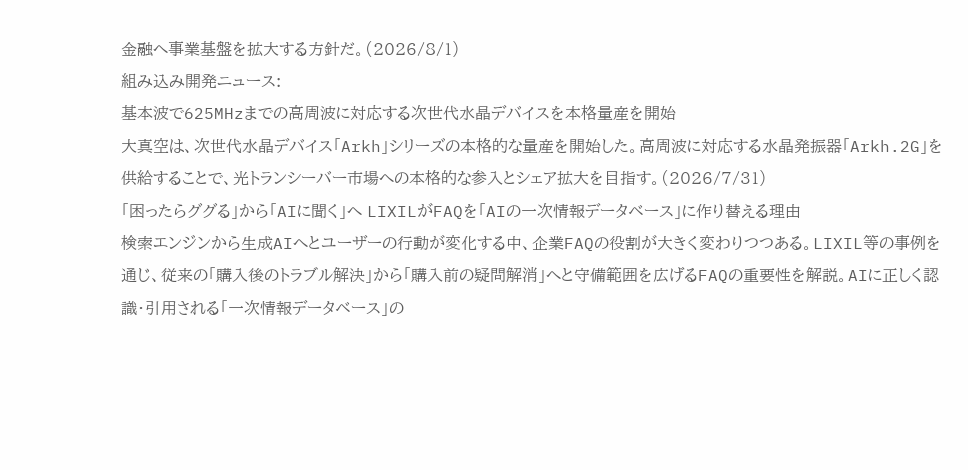金融へ事業基盤を拡大する方針だ。(2026/8/1)
組み込み開発ニュース:
基本波で625MHzまでの高周波に対応する次世代水晶デバイスを本格量産を開始
大真空は、次世代水晶デバイス「Arkh」シリーズの本格的な量産を開始した。高周波に対応する水晶発振器「Arkh.2G」を供給することで、光トランシーバー市場への本格的な参入とシェア拡大を目指す。(2026/7/31)
「困ったらググる」から「AIに聞く」へ LIXILがFAQを「AIの一次情報データベース」に作り替える理由
検索エンジンから生成AIへとユーザーの行動が変化する中、企業FAQの役割が大きく変わりつつある。LIXIL等の事例を通じ、従来の「購入後のトラブル解決」から「購入前の疑問解消」へと守備範囲を広げるFAQの重要性を解説。AIに正しく認識・引用される「一次情報データベース」の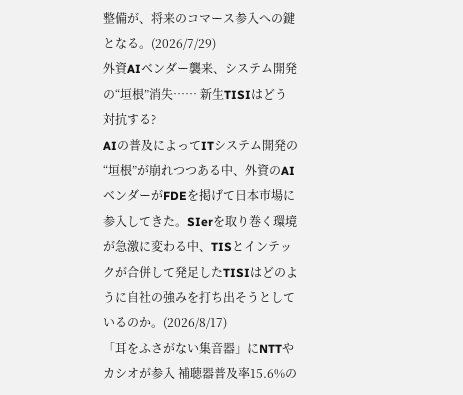整備が、将来のコマース参入への鍵となる。(2026/7/29)
外資AIベンダー襲来、システム開発の“垣根”消失…… 新生TISIはどう対抗する?
AIの普及によってITシステム開発の“垣根”が崩れつつある中、外資のAIベンダーがFDEを掲げて日本市場に参入してきた。SIerを取り巻く環境が急激に変わる中、TISとインテックが合併して発足したTISIはどのように自社の強みを打ち出そうとしているのか。(2026/8/17)
「耳をふさがない集音器」にNTTやカシオが参入 補聴器普及率15.6%の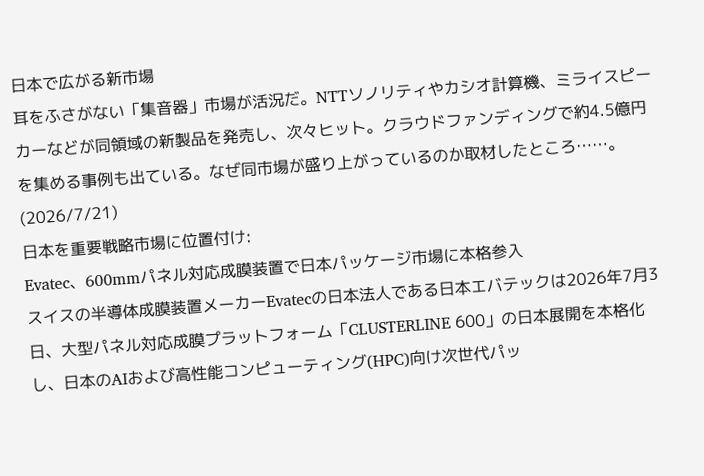日本で広がる新市場
耳をふさがない「集音器」市場が活況だ。NTTソノリティやカシオ計算機、ミライスピーカーなどが同領域の新製品を発売し、次々ヒット。クラウドファンディングで約4.5億円を集める事例も出ている。なぜ同市場が盛り上がっているのか取材したところ……。(2026/7/21)
日本を重要戦略市場に位置付け:
Evatec、600mmパネル対応成膜装置で日本パッケージ市場に本格参入
スイスの半導体成膜装置メーカーEvatecの日本法人である日本エバテックは2026年7月3日、大型パネル対応成膜プラットフォーム「CLUSTERLINE 600」の日本展開を本格化し、日本のAIおよび高性能コンピューティング(HPC)向け次世代パッ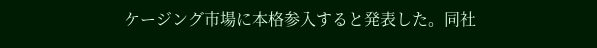ケージング市場に本格参入すると発表した。同社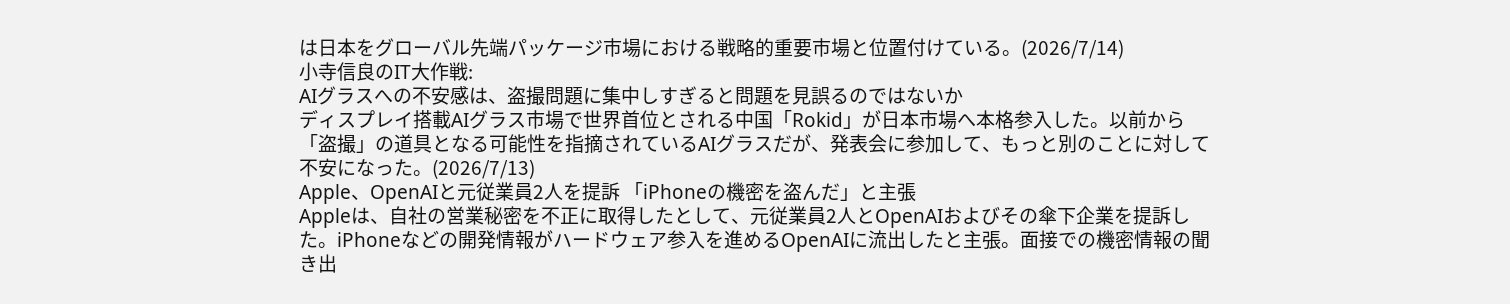は日本をグローバル先端パッケージ市場における戦略的重要市場と位置付けている。(2026/7/14)
小寺信良のIT大作戦:
AIグラスへの不安感は、盗撮問題に集中しすぎると問題を見誤るのではないか
ディスプレイ搭載AIグラス市場で世界首位とされる中国「Rokid」が日本市場へ本格参入した。以前から「盗撮」の道具となる可能性を指摘されているAIグラスだが、発表会に参加して、もっと別のことに対して不安になった。(2026/7/13)
Apple、OpenAIと元従業員2人を提訴 「iPhoneの機密を盗んだ」と主張
Appleは、自社の営業秘密を不正に取得したとして、元従業員2人とOpenAIおよびその傘下企業を提訴した。iPhoneなどの開発情報がハードウェア参入を進めるOpenAIに流出したと主張。面接での機密情報の聞き出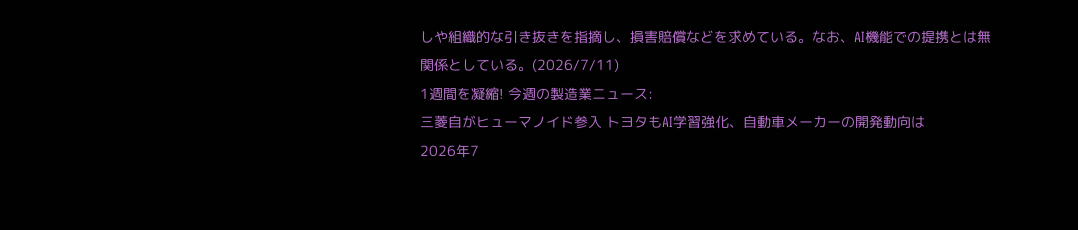しや組織的な引き抜きを指摘し、損害賠償などを求めている。なお、AI機能での提携とは無関係としている。(2026/7/11)
1週間を凝縮! 今週の製造業ニュース:
三菱自がヒューマノイド参入 トヨタもAI学習強化、自動車メーカーの開発動向は
2026年7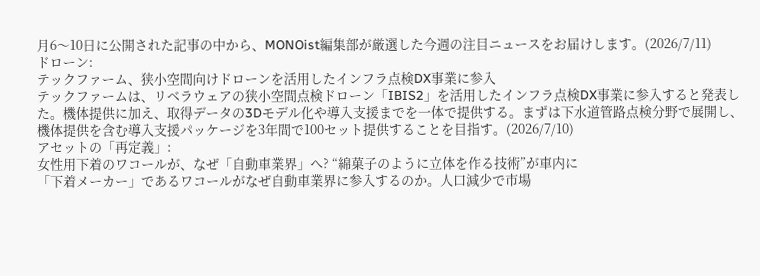月6〜10日に公開された記事の中から、MONOist編集部が厳選した今週の注目ニュースをお届けします。(2026/7/11)
ドローン:
テックファーム、狭小空間向けドローンを活用したインフラ点検DX事業に参入
テックファームは、リベラウェアの狭小空間点検ドローン「IBIS2」を活用したインフラ点検DX事業に参入すると発表した。機体提供に加え、取得データの3Dモデル化や導入支援までを一体で提供する。まずは下水道管路点検分野で展開し、機体提供を含む導入支援パッケージを3年間で100セット提供することを目指す。(2026/7/10)
アセットの「再定義」:
女性用下着のワコールが、なぜ「自動車業界」へ? “綿菓子のように立体を作る技術”が車内に
「下着メーカー」であるワコールがなぜ自動車業界に参入するのか。人口減少で市場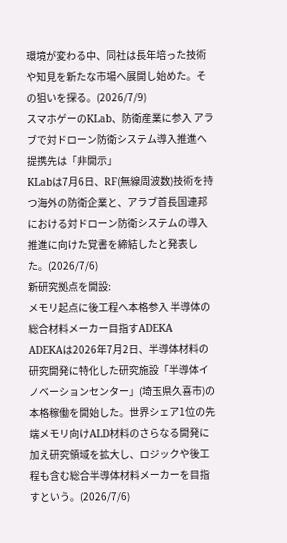環境が変わる中、同社は長年培った技術や知見を新たな市場へ展開し始めた。その狙いを探る。(2026/7/9)
スマホゲーのKLab、防衛産業に参入 アラブで対ドローン防衛システム導入推進へ 提携先は「非開示」
KLabは7月6日、RF(無線周波数)技術を持つ海外の防衛企業と、アラブ首長国連邦における対ドローン防衛システムの導入推進に向けた覚書を締結したと発表した。(2026/7/6)
新研究拠点を開設:
メモリ起点に後工程へ本格参入 半導体の総合材料メーカー目指すADEKA
ADEKAは2026年7月2日、半導体材料の研究開発に特化した研究施設「半導体イノベーションセンター」(埼玉県久喜市)の本格稼働を開始した。世界シェア1位の先端メモリ向けALD材料のさらなる開発に加え研究領域を拡大し、ロジックや後工程も含む総合半導体材料メーカーを目指すという。(2026/7/6)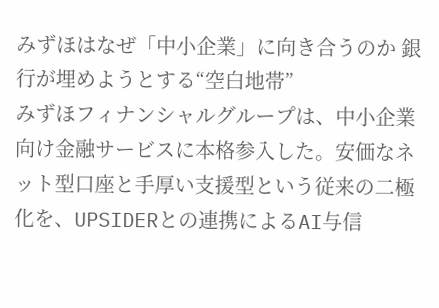みずほはなぜ「中小企業」に向き合うのか 銀行が埋めようとする“空白地帯”
みずほフィナンシャルグループは、中小企業向け金融サービスに本格参入した。安価なネット型口座と手厚い支援型という従来の二極化を、UPSIDERとの連携によるAI与信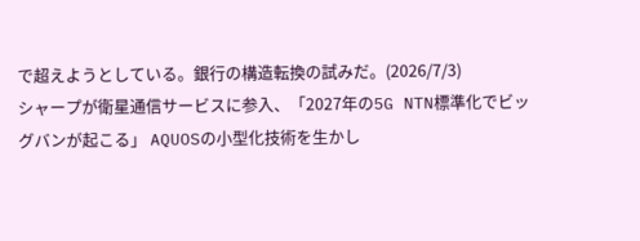で超えようとしている。銀行の構造転換の試みだ。(2026/7/3)
シャープが衛星通信サービスに参入、「2027年の5G NTN標準化でビッグバンが起こる」 AQUOSの小型化技術を生かし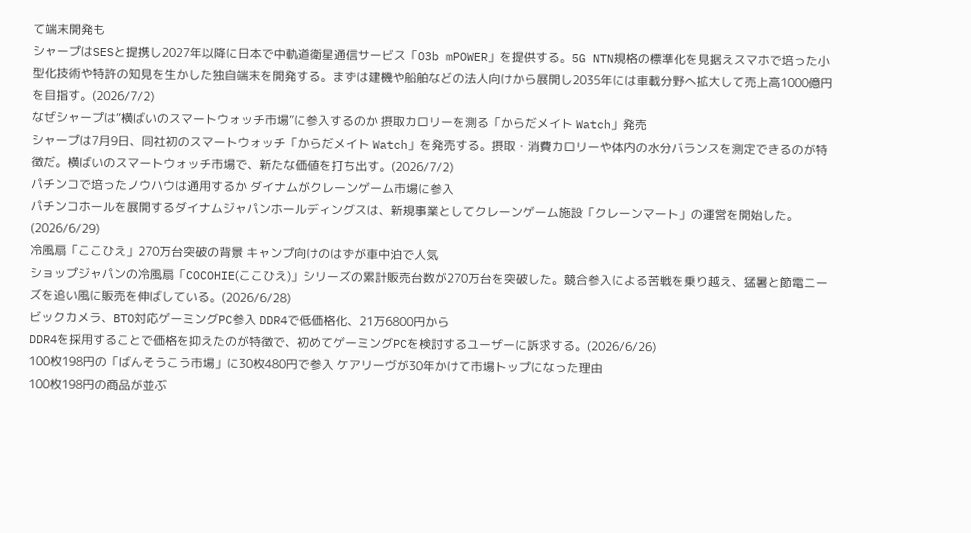て端末開発も
シャープはSESと提携し2027年以降に日本で中軌道衛星通信サービス「O3b mPOWER」を提供する。5G NTN規格の標準化を見据えスマホで培った小型化技術や特許の知見を生かした独自端末を開発する。まずは建機や船舶などの法人向けから展開し2035年には車載分野へ拡大して売上高1000億円を目指す。(2026/7/2)
なぜシャープは“横ばいのスマートウォッチ市場”に参入するのか 摂取カロリーを測る「からだメイト Watch」発売
シャープは7月9日、同社初のスマートウォッチ「からだメイト Watch」を発売する。摂取・消費カロリーや体内の水分バランスを測定できるのが特徴だ。横ばいのスマートウォッチ市場で、新たな価値を打ち出す。(2026/7/2)
パチンコで培ったノウハウは通用するか ダイナムがクレーンゲーム市場に参入
パチンコホールを展開するダイナムジャパンホールディングスは、新規事業としてクレーンゲーム施設「クレーンマート」の運営を開始した。(2026/6/29)
冷風扇「ここひえ」270万台突破の背景 キャンプ向けのはずが車中泊で人気
ショップジャパンの冷風扇「COCOHIE(ここひえ)」シリーズの累計販売台数が270万台を突破した。競合参入による苦戦を乗り越え、猛暑と節電ニーズを追い風に販売を伸ばしている。(2026/6/28)
ビックカメラ、BTO対応ゲーミングPC参入 DDR4で低価格化、21万6800円から
DDR4を採用することで価格を抑えたのが特徴で、初めてゲーミングPCを検討するユーザーに訴求する。(2026/6/26)
100枚198円の「ばんそうこう市場」に30枚480円で参入 ケアリーヴが30年かけて市場トップになった理由
100枚198円の商品が並ぶ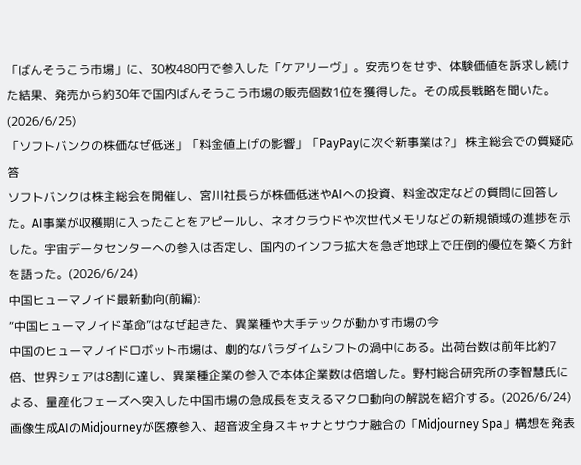「ばんそうこう市場」に、30枚480円で参入した「ケアリーヴ」。安売りをせず、体験価値を訴求し続けた結果、発売から約30年で国内ばんそうこう市場の販売個数1位を獲得した。その成長戦略を聞いた。(2026/6/25)
「ソフトバンクの株価なぜ低迷」「料金値上げの影響」「PayPayに次ぐ新事業は?」 株主総会での質疑応答
ソフトバンクは株主総会を開催し、宮川社長らが株価低迷やAIへの投資、料金改定などの質問に回答した。AI事業が収穫期に入ったことをアピールし、ネオクラウドや次世代メモリなどの新規領域の進捗を示した。宇宙データセンターへの参入は否定し、国内のインフラ拡大を急ぎ地球上で圧倒的優位を築く方針を語った。(2026/6/24)
中国ヒューマノイド最新動向(前編):
“中国ヒューマノイド革命”はなぜ起きた、異業種や大手テックが動かす市場の今
中国のヒューマノイドロボット市場は、劇的なパラダイムシフトの渦中にある。出荷台数は前年比約7倍、世界シェアは8割に達し、異業種企業の参入で本体企業数は倍増した。野村総合研究所の李智慧氏による、量産化フェーズへ突入した中国市場の急成長を支えるマクロ動向の解説を紹介する。(2026/6/24)
画像生成AIのMidjourneyが医療参入、超音波全身スキャナとサウナ融合の「Midjourney Spa」構想を発表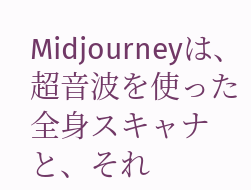Midjourneyは、超音波を使った全身スキャナと、それ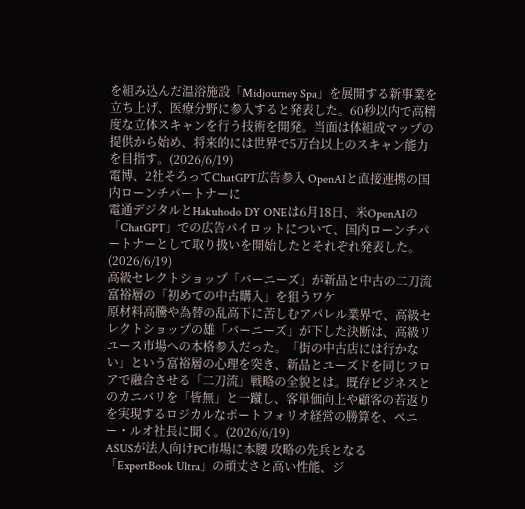を組み込んだ温浴施設「Midjourney Spa」を展開する新事業を立ち上げ、医療分野に参入すると発表した。60秒以内で高精度な立体スキャンを行う技術を開発。当面は体組成マップの提供から始め、将来的には世界で5万台以上のスキャン能力を目指す。(2026/6/19)
電博、2社そろってChatGPT広告参入 OpenAIと直接連携の国内ローンチパートナーに
電通デジタルとHakuhodo DY ONEは6月18日、米OpenAIの「ChatGPT」での広告パイロットについて、国内ローンチパートナーとして取り扱いを開始したとそれぞれ発表した。(2026/6/19)
高級セレクトショップ「バーニーズ」が新品と中古の二刀流 富裕層の「初めての中古購入」を狙うワケ
原材料高騰や為替の乱高下に苦しむアパレル業界で、高級セレクトショップの雄「バーニーズ」が下した決断は、高級リユース市場への本格参入だった。「街の中古店には行かない」という富裕層の心理を突き、新品とユーズドを同じフロアで融合させる「二刀流」戦略の全貌とは。既存ビジネスとのカニバリを「皆無」と一蹴し、客単価向上や顧客の若返りを実現するロジカルなポートフォリオ経営の勝算を、ペニー・ルオ社長に聞く。(2026/6/19)
ASUSが法人向けPC市場に本腰 攻略の先兵となる「ExpertBook Ultra」の頑丈さと高い性能、ジ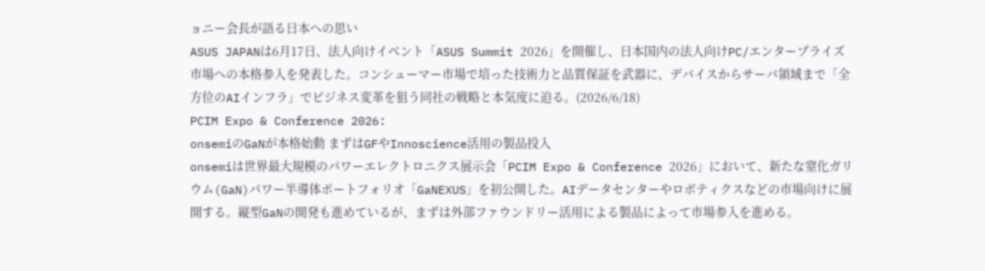ョニー会長が語る日本への思い
ASUS JAPANは6月17日、法人向けイベント「ASUS Summit 2026」を開催し、日本国内の法人向けPC/エンタープライズ市場への本格参入を発表した。コンシューマー市場で培った技術力と品質保証を武器に、デバイスからサーバ領域まで「全方位のAIインフラ」でビジネス変革を狙う同社の戦略と本気度に迫る。(2026/6/18)
PCIM Expo & Conference 2026:
onsemiのGaNが本格始動 まずはGFやInnoscience活用の製品投入
onsemiは世界最大規模のパワーエレクトロニクス展示会「PCIM Expo & Conference 2026」において、新たな窒化ガリウム(GaN)パワー半導体ポートフォリオ「GaNEXUS」を初公開した。AIデータセンターやロボティクスなどの市場向けに展開する。縦型GaNの開発も進めているが、まずは外部ファウンドリー活用による製品によって市場参入を進める。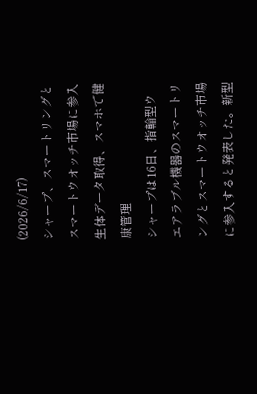(2026/6/17)
シャープ、スマートリングとスマートウオッチ市場に参入 生体データ取得、スマホで健康管理
シャープは16日、指輪型ウエアラブル機器のスマートリングとスマートウオッチ市場に参入すると発表した。新型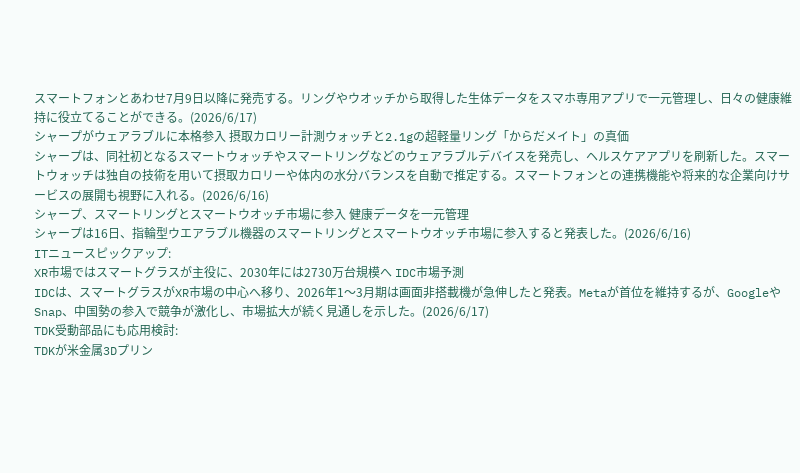スマートフォンとあわせ7月9日以降に発売する。リングやウオッチから取得した生体データをスマホ専用アプリで一元管理し、日々の健康維持に役立てることができる。(2026/6/17)
シャープがウェアラブルに本格参入 摂取カロリー計測ウォッチと2.1gの超軽量リング「からだメイト」の真価
シャープは、同社初となるスマートウォッチやスマートリングなどのウェアラブルデバイスを発売し、ヘルスケアアプリを刷新した。スマートウォッチは独自の技術を用いて摂取カロリーや体内の水分バランスを自動で推定する。スマートフォンとの連携機能や将来的な企業向けサービスの展開も視野に入れる。(2026/6/16)
シャープ、スマートリングとスマートウオッチ市場に参入 健康データを一元管理
シャープは16日、指輪型ウエアラブル機器のスマートリングとスマートウオッチ市場に参入すると発表した。(2026/6/16)
ITニュースピックアップ:
XR市場ではスマートグラスが主役に、2030年には2730万台規模へ IDC市場予測
IDCは、スマートグラスがXR市場の中心へ移り、2026年1〜3月期は画面非搭載機が急伸したと発表。Metaが首位を維持するが、GoogleやSnap、中国勢の参入で競争が激化し、市場拡大が続く見通しを示した。(2026/6/17)
TDK受動部品にも応用検討:
TDKが米金属3Dプリン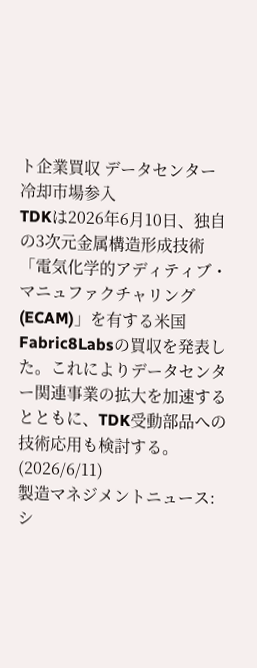ト企業買収 データセンター冷却市場参入
TDKは2026年6月10日、独自の3次元金属構造形成技術「電気化学的アディティブ・マニュファクチャリング(ECAM)」を有する米国Fabric8Labsの買収を発表した。これによりデータセンター関連事業の拡大を加速するとともに、TDK受動部品への技術応用も検討する。(2026/6/11)
製造マネジメントニュース:
シ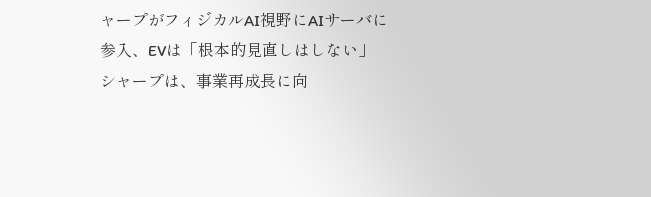ャープがフィジカルAI視野にAIサーバに参入、EVは「根本的見直しはしない」
シャープは、事業再成長に向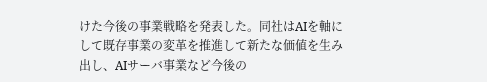けた今後の事業戦略を発表した。同社はAIを軸にして既存事業の変革を推進して新たな価値を生み出し、AIサーバ事業など今後の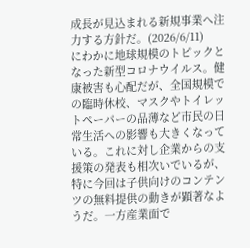成長が見込まれる新規事業へ注力する方針だ。(2026/6/11)
にわかに地球規模のトピックとなった新型コロナウイルス。健康被害も心配だが、全国規模での臨時休校、マスクやトイレットペーパーの品薄など市民の日常生活への影響も大きくなっている。これに対し企業からの支援策の発表も相次いでいるが、特に今回は子供向けのコンテンツの無料提供の動きが顕著なようだ。一方産業面で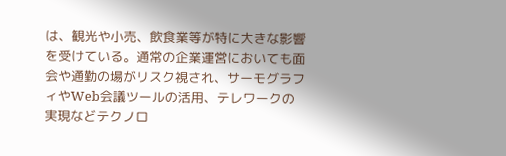は、観光や小売、飲食業等が特に大きな影響を受けている。通常の企業運営においても面会や通勤の場がリスク視され、サーモグラフィやWeb会議ツールの活用、テレワークの実現などテクノロ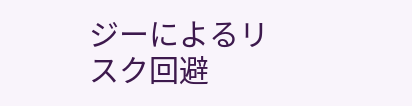ジーによるリスク回避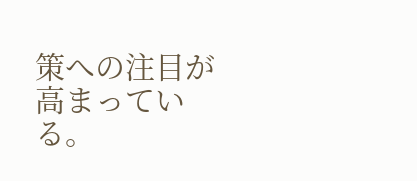策への注目が高まっている。